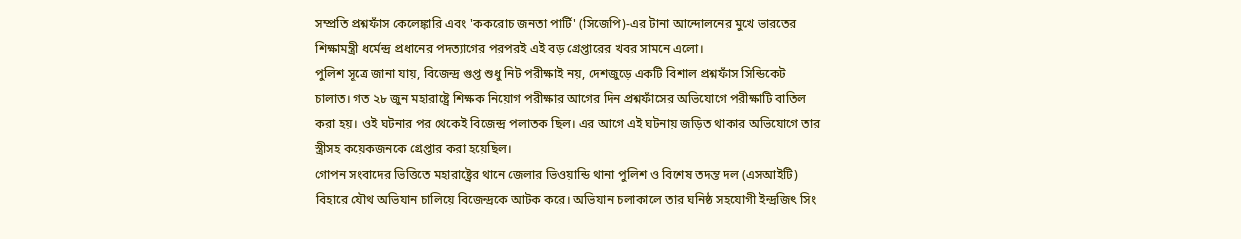সম্প্রতি প্রশ্নফাঁস কেলেঙ্কারি এবং 'ককরোচ জনতা পার্টি' (সিজেপি)-এর টানা আন্দোলনের মুখে ভারতের শিক্ষামন্ত্রী ধর্মেন্দ্র প্রধানের পদত্যাগের পরপরই এই বড় গ্রেপ্তারের খবর সামনে এলো।
পুলিশ সূত্রে জানা যায়, বিজেন্দ্র গুপ্ত শুধু নিট পরীক্ষাই নয়, দেশজুড়ে একটি বিশাল প্রশ্নফাঁস সিন্ডিকেট চালাত। গত ২৮ জুন মহারাষ্ট্রে শিক্ষক নিয়োগ পরীক্ষার আগের দিন প্রশ্নফাঁসের অভিযোগে পরীক্ষাটি বাতিল করা হয়। ওই ঘটনার পর থেকেই বিজেন্দ্র পলাতক ছিল। এর আগে এই ঘটনায় জড়িত থাকার অভিযোগে তার স্ত্রীসহ কয়েকজনকে গ্রেপ্তার করা হয়েছিল।
গোপন সংবাদের ভিত্তিতে মহারাষ্ট্রের থানে জেলার ভিওয়ান্ডি থানা পুলিশ ও বিশেষ তদন্ত দল (এসআইটি) বিহারে যৌথ অভিযান চালিয়ে বিজেন্দ্রকে আটক করে। অভিযান চলাকালে তার ঘনিষ্ঠ সহযোগী ইন্দ্রজিৎ সিং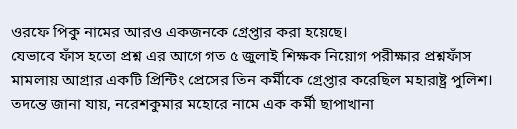ওরফে পিকু নামের আরও একজনকে গ্রেপ্তার করা হয়েছে।
যেভাবে ফাঁস হতো প্রশ্ন এর আগে গত ৫ জুলাই শিক্ষক নিয়োগ পরীক্ষার প্রশ্নফাঁস মামলায় আগ্রার একটি প্রিন্টিং প্রেসের তিন কর্মীকে গ্রেপ্তার করেছিল মহারাষ্ট্র পুলিশ। তদন্তে জানা যায়, নরেশকুমার মহোরে নামে এক কর্মী ছাপাখানা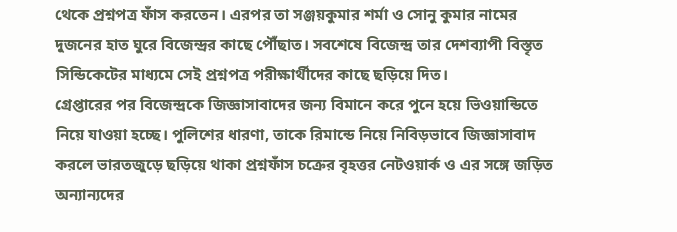থেকে প্রশ্নপত্র ফাঁস করতেন। এরপর তা সঞ্জয়কুমার শর্মা ও সোনু কুমার নামের দুজনের হাত ঘুরে বিজেন্দ্রর কাছে পৌঁছাত। সবশেষে বিজেন্দ্র তার দেশব্যাপী বিস্তৃত সিন্ডিকেটের মাধ্যমে সেই প্রশ্নপত্র পরীক্ষার্থীদের কাছে ছড়িয়ে দিত।
গ্রেপ্তারের পর বিজেন্দ্রকে জিজ্ঞাসাবাদের জন্য বিমানে করে পুনে হয়ে ভিওয়ান্ডিতে নিয়ে যাওয়া হচ্ছে। পুলিশের ধারণা, তাকে রিমান্ডে নিয়ে নিবিড়ভাবে জিজ্ঞাসাবাদ করলে ভারতজুড়ে ছড়িয়ে থাকা প্রশ্নফাঁস চক্রের বৃহত্তর নেটওয়ার্ক ও এর সঙ্গে জড়িত অন্যান্যদের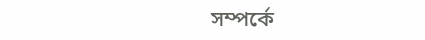সম্পর্কে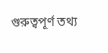গুরুত্বপূর্ণ তথ্য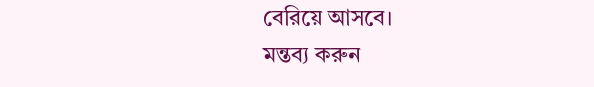বেরিয়ে আসবে।
মন্তব্য করুন